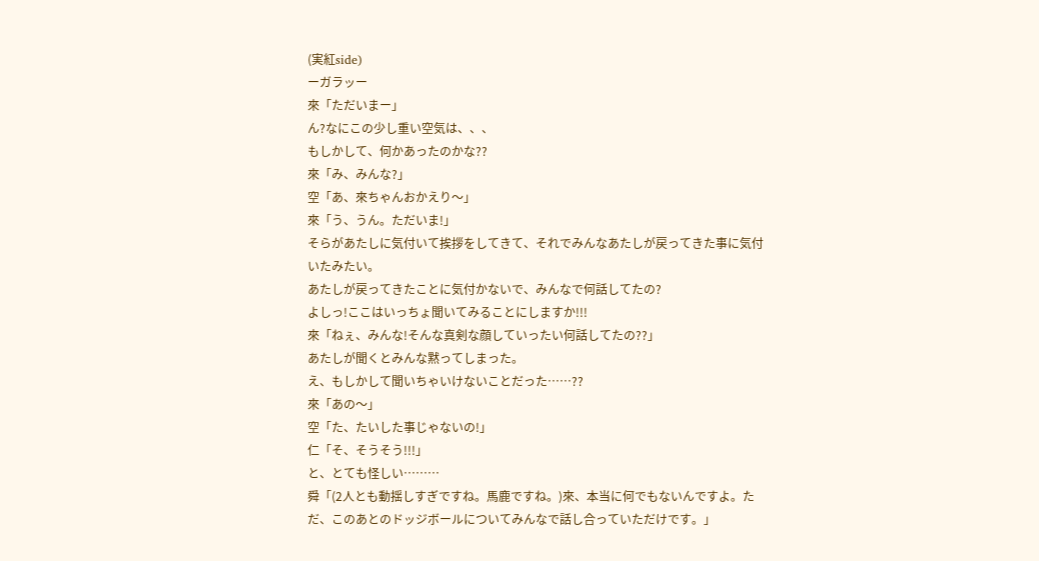(実紅side)
ーガラッー
來「ただいまー」
ん?なにこの少し重い空気は、、、
もしかして、何かあったのかな??
來「み、みんな?」
空「あ、來ちゃんおかえり〜」
來「う、うん。ただいま!」
そらがあたしに気付いて挨拶をしてきて、それでみんなあたしが戻ってきた事に気付いたみたい。
あたしが戻ってきたことに気付かないで、みんなで何話してたの?
よしっ!ここはいっちょ聞いてみることにしますか!!!
來「ねぇ、みんな!そんな真剣な顔していったい何話してたの??」
あたしが聞くとみんな黙ってしまった。
え、もしかして聞いちゃいけないことだった……??
來「あの〜」
空「た、たいした事じゃないの!」
仁「そ、そうそう!!!」
と、とても怪しい………
舜「(2人とも動揺しすぎですね。馬鹿ですね。)來、本当に何でもないんですよ。ただ、このあとのドッジボールについてみんなで話し合っていただけです。」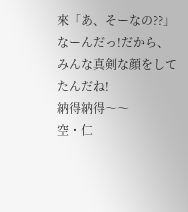來「あ、そーなの??」
なーんだっ!だから、みんな真剣な顔をしてたんだね!
納得納得〜〜
空・仁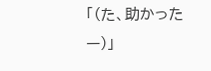「(た、助かったー)」